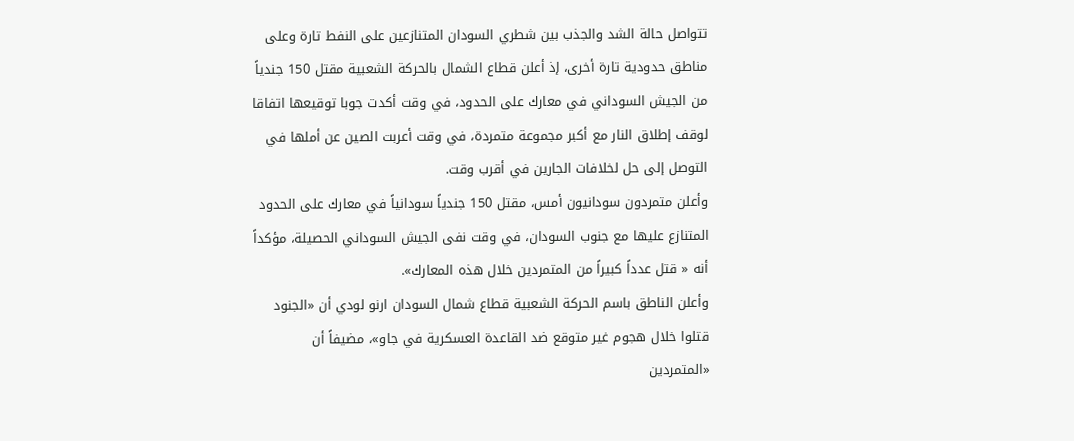تتواصل حالة الشد والجذب بين شطري السودان المتنازعين على النفط تارة وعلى مناطق حدودية تارة أخرى، إذ أعلن قطاع الشمال بالحركة الشعبية مقتل 150 جندياً من الجيش السوداني في معارك على الحدود، في وقت أكدت جوبا توقيعها اتفاقا لوقف إطلاق النار مع أكبر مجموعة متمردة، في وقت أعربت الصين عن أملها في التوصل إلى حل لخلافات الجارين في أقرب وقت.
وأعلن متمردون سودانيون أمس، مقتل 150 جندياً سودانياً في معارك على الحدود المتنازع عليها مع جنوب السودان، في وقت نفى الجيش السوداني الحصيلة، مؤكداً أنه « قتل عدداً كبيراً من المتمردين خلال هذه المعارك».
وأعلن الناطق باسم الحركة الشعبية قطاع شمال السودان ارنو لودي أن «الجنود قتلوا خلال هجوم غير متوقع ضد القاعدة العسكرية في جاو»، مضيفاً أن «المتمردين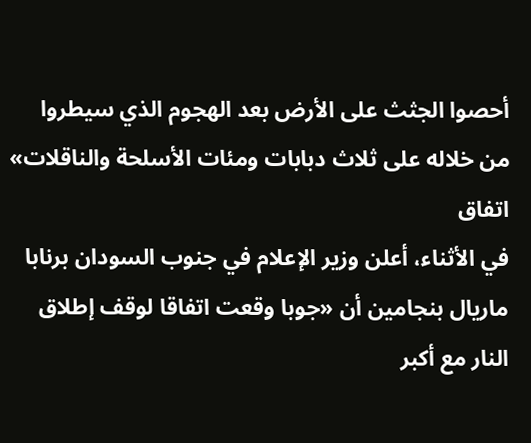أحصوا الجثث على الأرض بعد الهجوم الذي سيطروا من خلاله على ثلاث دبابات ومئات الأسلحة والناقلات»
اتفاق
في الأثناء، أعلن وزير الإعلام في جنوب السودان برنابا ماريال بنجامين أن «جوبا وقعت اتفاقا لوقف إطلاق النار مع أكبر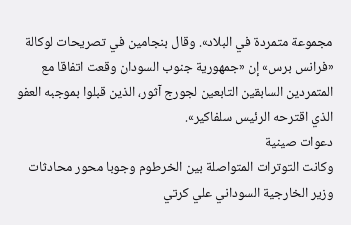مجموعة متمردة في البلاد». وقال بنجامين في تصريحات لوكالة «فرانس برس» إن «جمهورية جنوب السودان وقعت اتفاقا مع المتمردين السابقين التابعين لجورج آثور، الذين قبلوا بموجبه العفو الذي اقترحه الرئيس سلفاكير».
دعوات صينية
وكانت التوترات المتواصلة بين الخرطوم وجوبا محور محادثات وزير الخارجية السوداني علي كرتي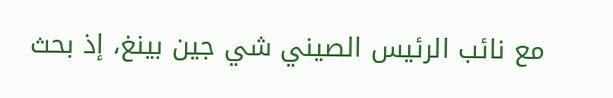مع نائب الرئيس الصيني شي جين بينغ، إذ بحث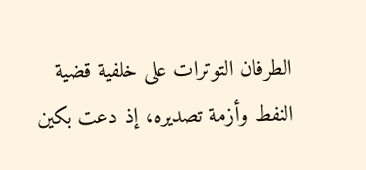الطرفان التوترات على خلفية قضية النفط وأزمة تصديره، إذ دعت بكين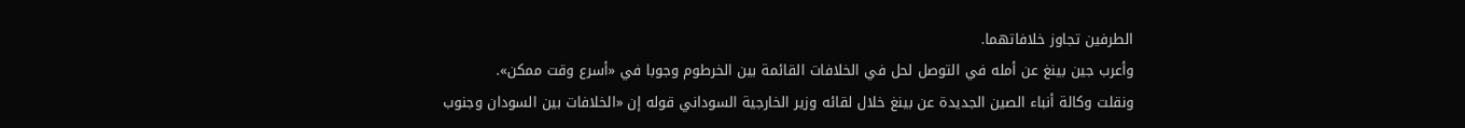الطرفين تجاوز خلافاتهما.
وأعرب جين بينغ عن أمله في التوصل لحل في الخلافات القائمة بين الخرطوم وجوبا في «أسرع وقت ممكن».
ونقلت وكالة أنباء الصين الجديدة عن بينغ خلال لقائه وزير الخارجية السوداني قوله إن «الخلافات بين السودان وجنوب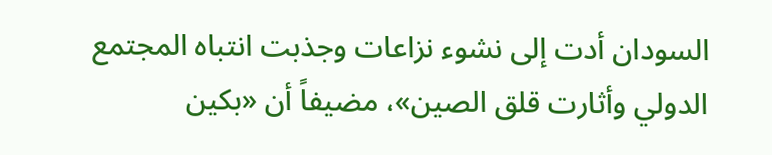السودان أدت إلى نشوء نزاعات وجذبت انتباه المجتمع الدولي وأثارت قلق الصين»، مضيفاً أن «بكين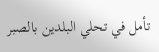تأمل في تحلي البلدين بالصبر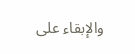والإبقاء على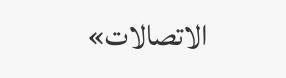الاتصالات»